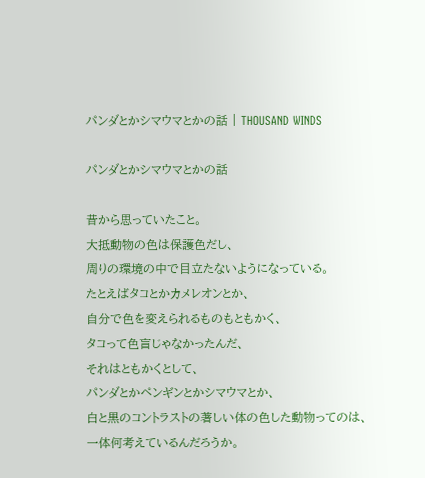パンダとかシマウマとかの話 | THOUSAND WINDS

パンダとかシマウマとかの話

昔から思っていたこと。
大抵動物の色は保護色だし、
周りの環境の中で目立たないようになっている。
たとえばタコとかカメレオンとか、
自分で色を変えられるものもともかく、
タコって色盲じゃなかったんだ、
それはともかくとして、
パンダとかペンギンとかシマウマとか、
白と黒のコントラストの著しい体の色した動物ってのは、
一体何考えているんだろうか。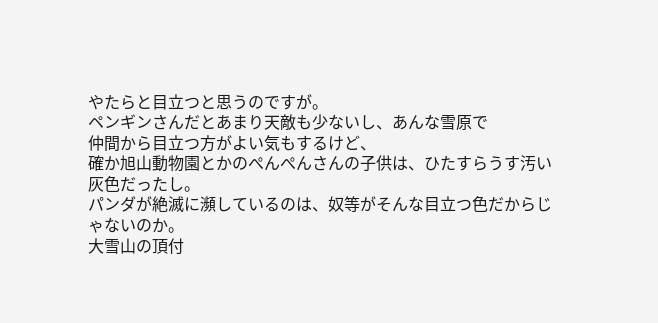やたらと目立つと思うのですが。
ペンギンさんだとあまり天敵も少ないし、あんな雪原で
仲間から目立つ方がよい気もするけど、
確か旭山動物園とかのぺんぺんさんの子供は、ひたすらうす汚い灰色だったし。
パンダが絶滅に瀕しているのは、奴等がそんな目立つ色だからじゃないのか。
大雪山の頂付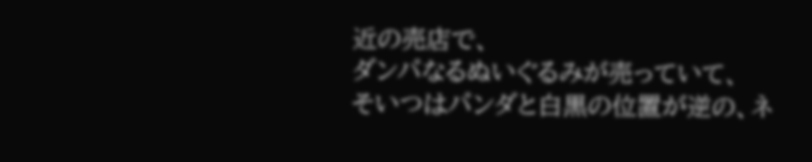近の売店で、
ダンパなるぬいぐるみが売っていて、
そいつはパンダと白黒の位置が逆の、ネ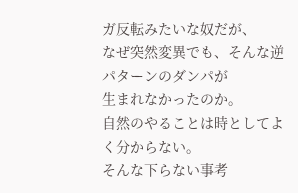ガ反転みたいな奴だが、
なぜ突然変異でも、そんな逆パターンのダンパが
生まれなかったのか。
自然のやることは時としてよく分からない。
そんな下らない事考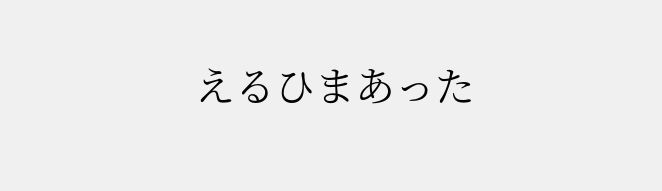えるひまあった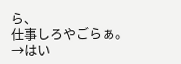ら、
仕事しろやごらぁ。
→はい